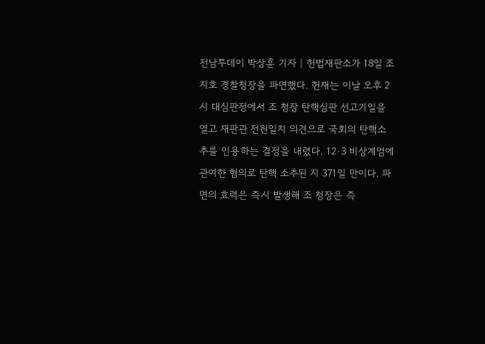전남투데이 박상훈 기자 | 헌법재판소가 18일 조지호 경찰청장을 파면했다. 헌재는 이날 오후 2시 대심판정에서 조 청장 탄핵심판 선고기일을 열고 재판관 전원일치 의견으로 국회의 탄핵소추를 인용하는 결정을 내렸다. 12·3 비상계엄에 관여한 혐의로 탄핵 소추된 지 371일 만이다. 파면의 효력은 즉시 발생해 조 청장은 즉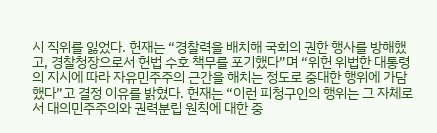시 직위를 잃었다. 헌재는 “경찰력을 배치해 국회의 권한 행사를 방해했고, 경찰청장으로서 헌법 수호 책무를 포기했다”며 “위헌 위법한 대통령의 지시에 따라 자유민주주의 근간을 해치는 정도로 중대한 행위에 가담했다”고 결정 이유를 밝혔다. 헌재는 “이런 피청구인의 행위는 그 자체로서 대의민주주의와 권력분립 원칙에 대한 중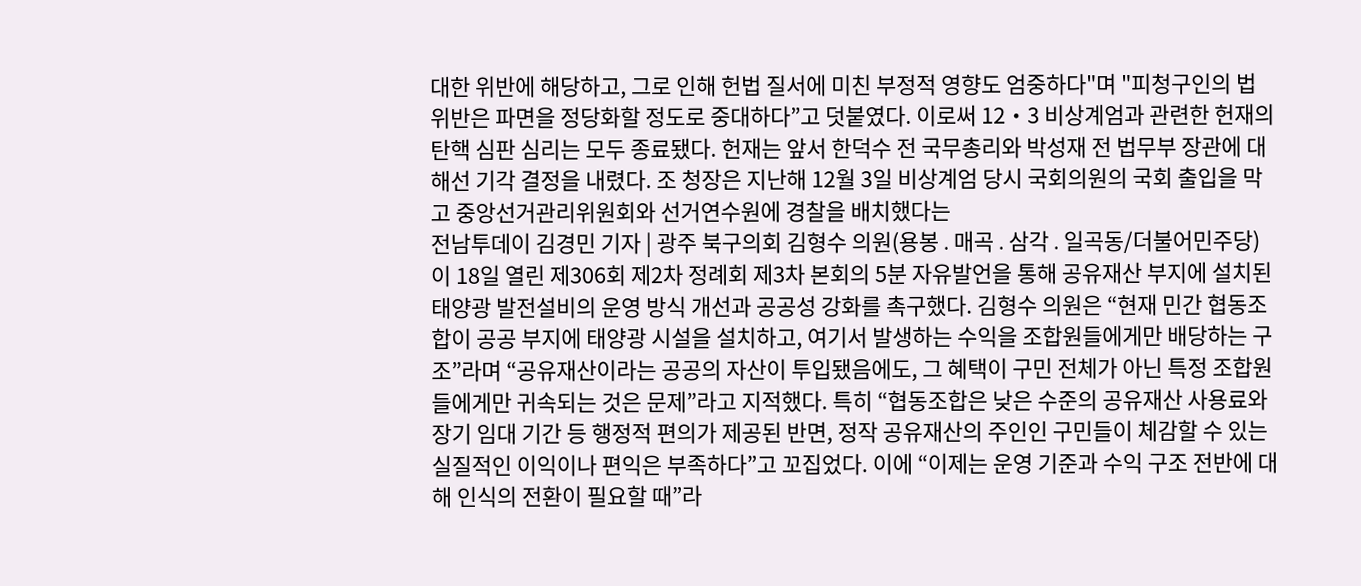대한 위반에 해당하고, 그로 인해 헌법 질서에 미친 부정적 영향도 엄중하다"며 "피청구인의 법 위반은 파면을 정당화할 정도로 중대하다”고 덧붙였다. 이로써 12‧3 비상계엄과 관련한 헌재의 탄핵 심판 심리는 모두 종료됐다. 헌재는 앞서 한덕수 전 국무총리와 박성재 전 법무부 장관에 대해선 기각 결정을 내렸다. 조 청장은 지난해 12월 3일 비상계엄 당시 국회의원의 국회 출입을 막고 중앙선거관리위원회와 선거연수원에 경찰을 배치했다는
전남투데이 김경민 기자 | 광주 북구의회 김형수 의원(용봉․매곡․삼각․일곡동/더불어민주당)이 18일 열린 제306회 제2차 정례회 제3차 본회의 5분 자유발언을 통해 공유재산 부지에 설치된 태양광 발전설비의 운영 방식 개선과 공공성 강화를 촉구했다. 김형수 의원은 “현재 민간 협동조합이 공공 부지에 태양광 시설을 설치하고, 여기서 발생하는 수익을 조합원들에게만 배당하는 구조”라며 “공유재산이라는 공공의 자산이 투입됐음에도, 그 혜택이 구민 전체가 아닌 특정 조합원들에게만 귀속되는 것은 문제”라고 지적했다. 특히 “협동조합은 낮은 수준의 공유재산 사용료와 장기 임대 기간 등 행정적 편의가 제공된 반면, 정작 공유재산의 주인인 구민들이 체감할 수 있는 실질적인 이익이나 편익은 부족하다”고 꼬집었다. 이에 “이제는 운영 기준과 수익 구조 전반에 대해 인식의 전환이 필요할 때”라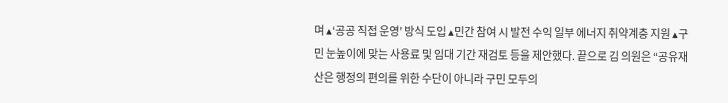며 ▴‘공공 직접 운영’ 방식 도입 ▴민간 참여 시 발전 수익 일부 에너지 취약계층 지원 ▴구민 눈높이에 맞는 사용료 및 임대 기간 재검토 등을 제안했다. 끝으로 김 의원은 “공유재산은 행정의 편의를 위한 수단이 아니라 구민 모두의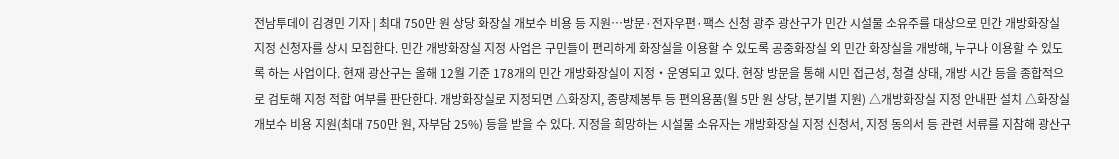전남투데이 김경민 기자 | 최대 750만 원 상당 화장실 개보수 비용 등 지원…방문·전자우편·팩스 신청 광주 광산구가 민간 시설물 소유주를 대상으로 민간 개방화장실 지정 신청자를 상시 모집한다. 민간 개방화장실 지정 사업은 구민들이 편리하게 화장실을 이용할 수 있도록 공중화장실 외 민간 화장실을 개방해, 누구나 이용할 수 있도록 하는 사업이다. 현재 광산구는 올해 12월 기준 178개의 민간 개방화장실이 지정‧운영되고 있다. 현장 방문을 통해 시민 접근성, 청결 상태, 개방 시간 등을 종합적으로 검토해 지정 적합 여부를 판단한다. 개방화장실로 지정되면 △화장지, 종량제봉투 등 편의용품(월 5만 원 상당, 분기별 지원) △개방화장실 지정 안내판 설치 △화장실 개보수 비용 지원(최대 750만 원, 자부담 25%) 등을 받을 수 있다. 지정을 희망하는 시설물 소유자는 개방화장실 지정 신청서, 지정 동의서 등 관련 서류를 지참해 광산구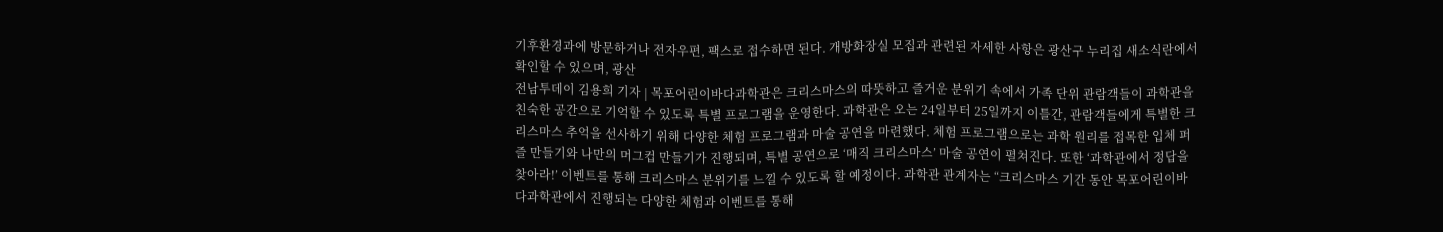기후환경과에 방문하거나 전자우편, 팩스로 접수하면 된다. 개방화장실 모집과 관련된 자세한 사항은 광산구 누리집 새소식란에서 확인할 수 있으며, 광산
전남투데이 김용희 기자 | 목포어린이바다과학관은 크리스마스의 따뜻하고 즐거운 분위기 속에서 가족 단위 관람객들이 과학관을 친숙한 공간으로 기억할 수 있도록 특별 프로그램을 운영한다. 과학관은 오는 24일부터 25일까지 이틀간, 관람객들에게 특별한 크리스마스 추억을 선사하기 위해 다양한 체험 프로그램과 마술 공연을 마련했다. 체험 프로그램으로는 과학 원리를 접목한 입체 퍼즐 만들기와 나만의 머그컵 만들기가 진행되며, 특별 공연으로 ‘매직 크리스마스’ 마술 공연이 펼쳐진다. 또한 ‘과학관에서 정답을 찾아라!’ 이벤트를 통해 크리스마스 분위기를 느낄 수 있도록 할 예정이다. 과학관 관계자는 “크리스마스 기간 동안 목포어린이바다과학관에서 진행되는 다양한 체험과 이벤트를 통해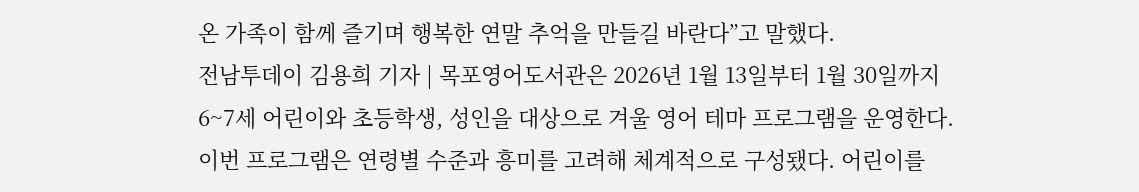온 가족이 함께 즐기며 행복한 연말 추억을 만들길 바란다”고 말했다.
전남투데이 김용희 기자 | 목포영어도서관은 2026년 1월 13일부터 1월 30일까지 6~7세 어린이와 초등학생, 성인을 대상으로 겨울 영어 테마 프로그램을 운영한다. 이번 프로그램은 연령별 수준과 흥미를 고려해 체계적으로 구성됐다. 어린이를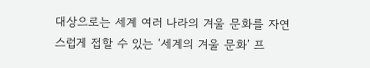대상으로는 세계 여러 나라의 겨울 문화를 자연스럽게 접할 수 있는 ‘세계의 겨울 문화’ 프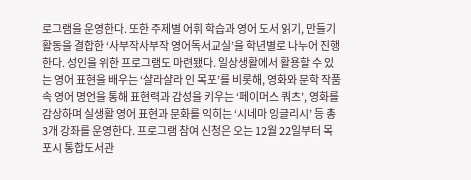로그램을 운영한다. 또한 주제별 어휘 학습과 영어 도서 읽기, 만들기 활동을 결합한 ‘사부작사부작 영어독서교실’을 학년별로 나누어 진행한다. 성인을 위한 프로그램도 마련됐다. 일상생활에서 활용할 수 있는 영어 표현을 배우는 ‘샬라샬라 인 목포’를 비롯해, 영화와 문학 작품 속 영어 명언을 통해 표현력과 감성을 키우는 ‘페이머스 쿼츠’, 영화를 감상하며 실생활 영어 표현과 문화를 익히는 ‘시네마 잉글리시’ 등 총 3개 강좌를 운영한다. 프로그램 참여 신청은 오는 12월 22일부터 목포시 통합도서관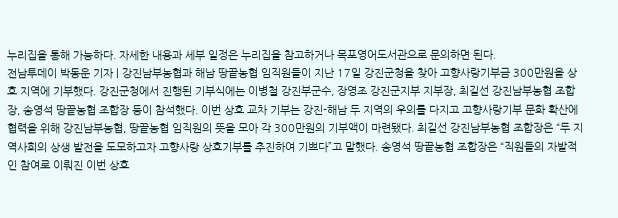누리집을 통해 가능하다. 자세한 내용과 세부 일정은 누리집을 참고하거나 목포영어도서관으로 문의하면 된다.
전남투데이 박동운 기자 | 강진남부농협과 해남 땅끝농협 임직원들이 지난 17일 강진군청을 찾아 고향사랑기부금 300만원을 상호 지역에 기부했다. 강진군청에서 진행된 기부식에는 이병철 강진부군수, 장영조 강진군지부 지부장, 최길선 강진남부농협 조합장, 송영석 땅끝농협 조합장 등이 참석했다. 이번 상호 교차 기부는 강진-해남 두 지역의 우의를 다지고 고향사랑기부 문화 확산에 협력을 위해 강진남부농협, 땅끝농협 임직원의 뜻을 모아 각 300만원의 기부액이 마련됐다. 최길선 강진남부농협 조합장은 “두 지역사회의 상생 발전을 도모하고자 고향사랑 상호기부를 추진하여 기쁘다”고 말했다. 송영석 땅끝농협 조합장은 “직원들의 자발적인 참여로 이뤄진 이번 상호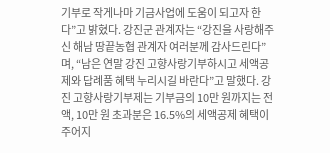기부로 작게나마 기금사업에 도움이 되고자 한다”고 밝혔다. 강진군 관계자는 “강진을 사랑해주신 해남 땅끝농협 관계자 여러분께 감사드린다”며, “남은 연말 강진 고향사랑기부하시고 세액공제와 답례품 혜택 누리시길 바란다”고 말했다. 강진 고향사랑기부제는 기부금의 10만 원까지는 전액, 10만 원 초과분은 16.5%의 세액공제 혜택이 주어지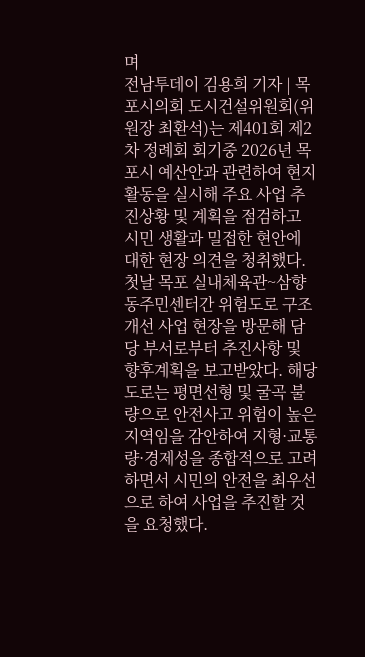며
전남투데이 김용희 기자 | 목포시의회 도시건설위원회(위원장 최환석)는 제401회 제2차 정례회 회기중 2026년 목포시 예산안과 관련하여 현지활동을 실시해 주요 사업 추진상황 및 계획을 점검하고 시민 생활과 밀접한 현안에 대한 현장 의견을 청취했다. 첫날 목포 실내체육관~삼향동주민센터간 위험도로 구조개선 사업 현장을 방문해 담당 부서로부터 추진사항 및 향후계획을 보고받았다. 해당 도로는 평면선형 및 굴곡 불량으로 안전사고 위험이 높은 지역임을 감안하여 지형·교통량·경제성을 종합적으로 고려하면서 시민의 안전을 최우선으로 하여 사업을 추진할 것을 요청했다.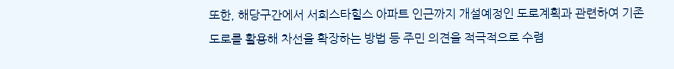또한, 해당구간에서 서희스타힐스 아파트 인근까지 개설예정인 도로계획과 관련하여 기존 도로를 활용해 차선을 확장하는 방법 등 주민 의견을 적극적으로 수렴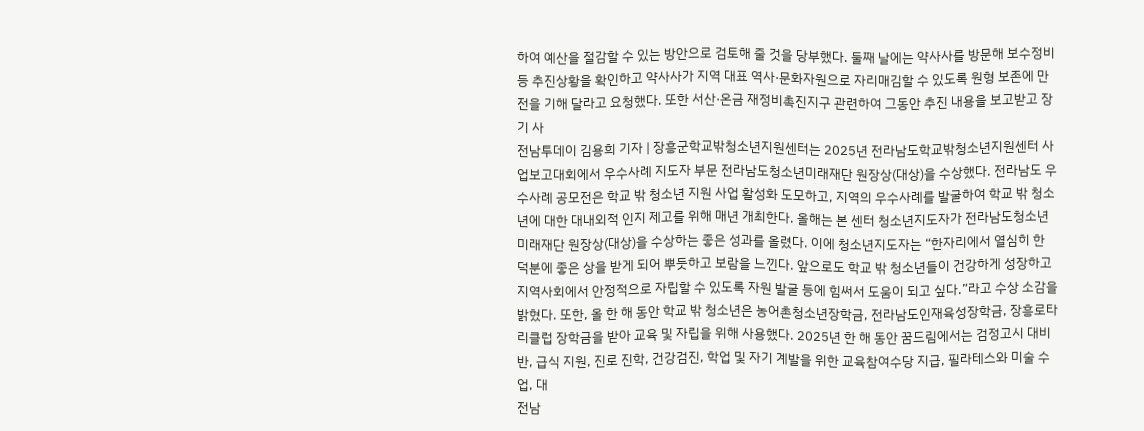하여 예산을 절감할 수 있는 방안으로 검토해 줄 것을 당부했다. 둘째 날에는 약사사를 방문해 보수정비 등 추진상황을 확인하고 약사사가 지역 대표 역사·문화자원으로 자리매김할 수 있도록 원형 보존에 만전을 기해 달라고 요청했다. 또한 서산·온금 재정비촉진지구 관련하여 그동안 추진 내용을 보고받고 장기 사
전남투데이 김용희 기자 | 장흥군학교밖청소년지원센터는 2025년 전라남도학교밖청소년지원센터 사업보고대회에서 우수사례 지도자 부문 전라남도청소년미래재단 원장상(대상)을 수상했다. 전라남도 우수사례 공모전은 학교 밖 청소년 지원 사업 활성화 도모하고, 지역의 우수사례를 발굴하여 학교 밖 청소년에 대한 대내외적 인지 제고를 위해 매년 개최한다. 올해는 본 센터 청소년지도자가 전라남도청소년미래재단 원장상(대상)을 수상하는 좋은 성과를 올렸다. 이에 청소년지도자는 “한자리에서 열심히 한 덕분에 좋은 상을 받게 되어 뿌듯하고 보람을 느낀다. 앞으로도 학교 밖 청소년들이 건강하게 성장하고 지역사회에서 안정적으로 자립할 수 있도록 자원 발굴 등에 힘써서 도움이 되고 싶다.”라고 수상 소감을 밝혔다. 또한, 올 한 해 동안 학교 밖 청소년은 농어촌청소년장학금, 전라남도인재육성장학금, 장흥로타리클럽 장학금을 받아 교육 및 자립을 위해 사용했다. 2025년 한 해 동안 꿈드림에서는 검정고시 대비반, 급식 지원, 진로 진학, 건강검진, 학업 및 자기 계발을 위한 교육참여수당 지급, 필라테스와 미술 수업, 대
전남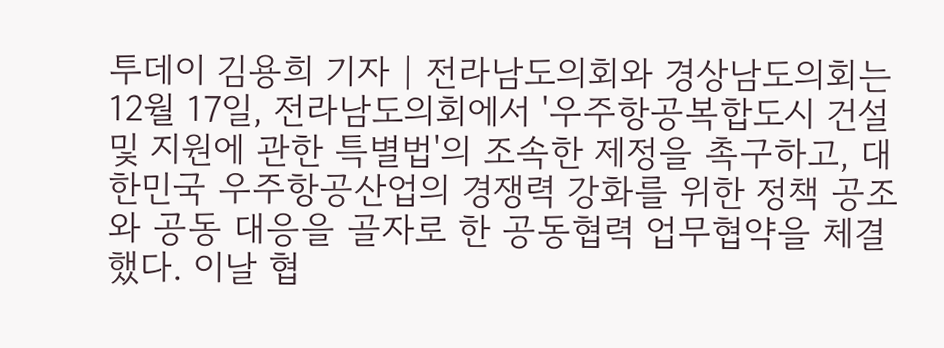투데이 김용희 기자 | 전라남도의회와 경상남도의회는 12월 17일, 전라남도의회에서 '우주항공복합도시 건설 및 지원에 관한 특별법'의 조속한 제정을 촉구하고, 대한민국 우주항공산업의 경쟁력 강화를 위한 정책 공조와 공동 대응을 골자로 한 공동협력 업무협약을 체결했다. 이날 협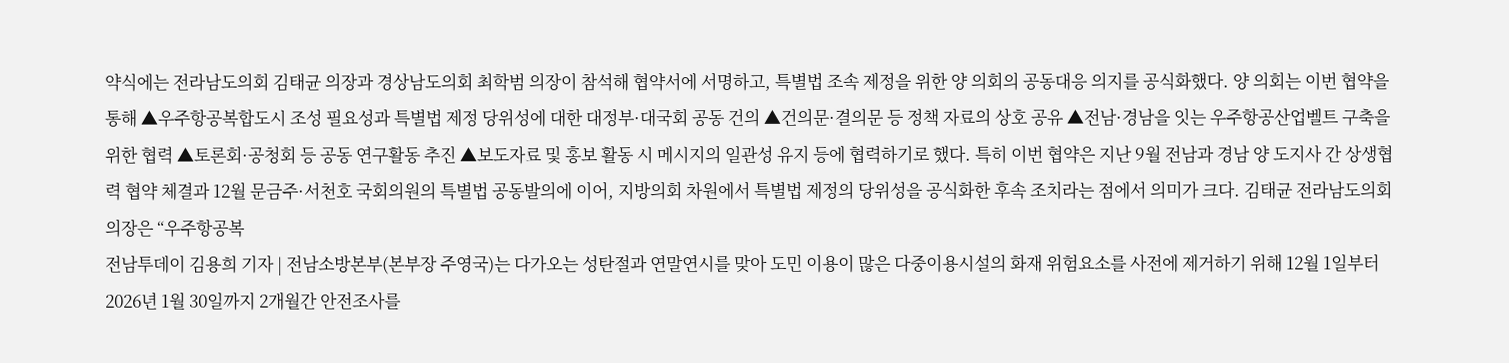약식에는 전라남도의회 김태균 의장과 경상남도의회 최학범 의장이 참석해 협약서에 서명하고, 특별법 조속 제정을 위한 양 의회의 공동대응 의지를 공식화했다. 양 의회는 이번 협약을 통해 ▲우주항공복합도시 조성 필요성과 특별법 제정 당위성에 대한 대정부·대국회 공동 건의 ▲건의문·결의문 등 정책 자료의 상호 공유 ▲전남·경남을 잇는 우주항공산업벨트 구축을 위한 협력 ▲토론회·공청회 등 공동 연구활동 추진 ▲보도자료 및 홍보 활동 시 메시지의 일관성 유지 등에 협력하기로 했다. 특히 이번 협약은 지난 9월 전남과 경남 양 도지사 간 상생협력 협약 체결과 12월 문금주·서천호 국회의원의 특별법 공동발의에 이어, 지방의회 차원에서 특별법 제정의 당위성을 공식화한 후속 조치라는 점에서 의미가 크다. 김태균 전라남도의회 의장은 “우주항공복
전남투데이 김용희 기자 | 전남소방본부(본부장 주영국)는 다가오는 성탄절과 연말연시를 맞아 도민 이용이 많은 다중이용시설의 화재 위험요소를 사전에 제거하기 위해 12월 1일부터 2026년 1월 30일까지 2개월간 안전조사를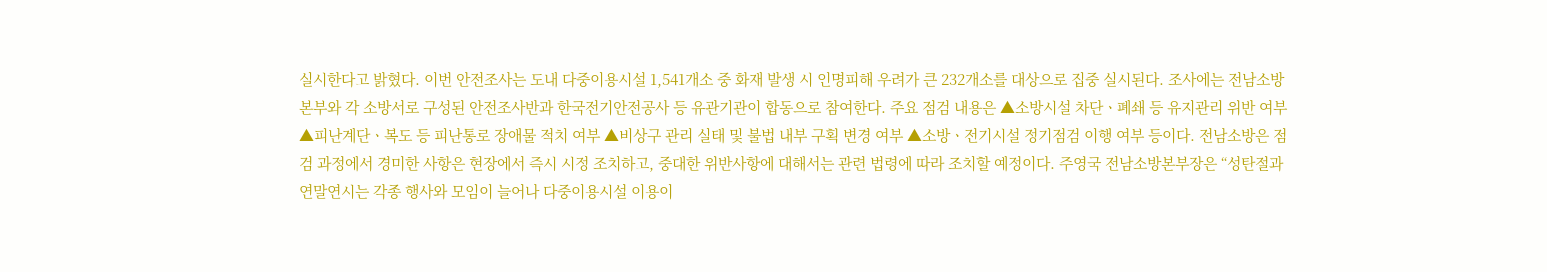실시한다고 밝혔다. 이번 안전조사는 도내 다중이용시설 1,541개소 중 화재 발생 시 인명피해 우려가 큰 232개소를 대상으로 집중 실시된다. 조사에는 전남소방본부와 각 소방서로 구성된 안전조사반과 한국전기안전공사 등 유관기관이 합동으로 참여한다. 주요 점검 내용은 ▲소방시설 차단ㆍ폐쇄 등 유지관리 위반 여부 ▲피난계단ㆍ복도 등 피난통로 장애물 적치 여부 ▲비상구 관리 실태 및 불법 내부 구획 변경 여부 ▲소방ㆍ전기시설 정기점검 이행 여부 등이다. 전남소방은 점검 과정에서 경미한 사항은 현장에서 즉시 시정 조치하고, 중대한 위반사항에 대해서는 관련 법령에 따라 조치할 예정이다. 주영국 전남소방본부장은 “성탄절과 연말연시는 각종 행사와 모임이 늘어나 다중이용시설 이용이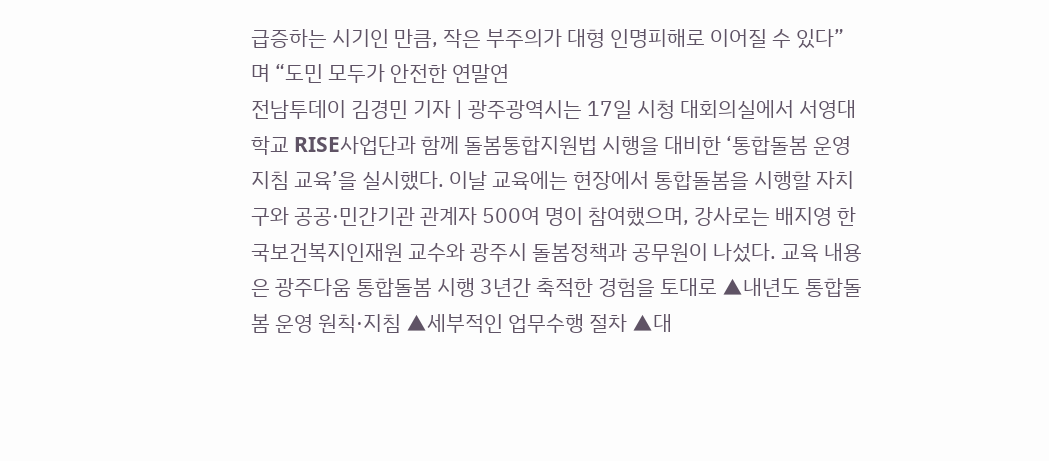급증하는 시기인 만큼, 작은 부주의가 대형 인명피해로 이어질 수 있다”며 “도민 모두가 안전한 연말연
전남투데이 김경민 기자 | 광주광역시는 17일 시청 대회의실에서 서영대학교 RISE사업단과 함께 돌봄통합지원법 시행을 대비한 ‘통합돌봄 운영지침 교육’을 실시했다. 이날 교육에는 현장에서 통합돌봄을 시행할 자치구와 공공·민간기관 관계자 500여 명이 참여했으며, 강사로는 배지영 한국보건복지인재원 교수와 광주시 돌봄정책과 공무원이 나섰다. 교육 내용은 광주다움 통합돌봄 시행 3년간 축적한 경험을 토대로 ▲내년도 통합돌봄 운영 원칙·지침 ▲세부적인 업무수행 절차 ▲대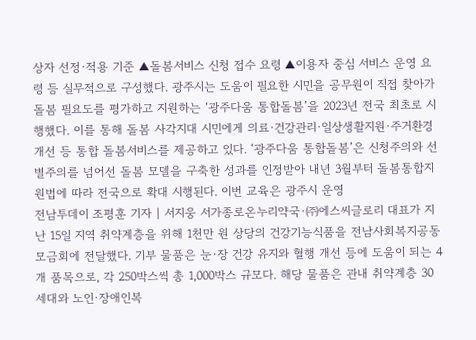상자 선정·적용 기준 ▲돌봄서비스 신청 접수 요령 ▲이용자 중심 서비스 운영 요령 등 실무적으로 구성했다. 광주시는 도움이 필요한 시민을 공무원이 직접 찾아가 돌봄 필요도를 평가하고 지원하는 ‘광주다움 통합돌봄’을 2023년 전국 최초로 시행했다. 이를 통해 돌봄 사각지대 시민에게 의료·건강관리·일상생활지원·주거환경개선 등 통합 돌봄서비스를 제공하고 있다. ‘광주다움 통합돌봄’은 신청주의와 선별주의를 넘어선 돌봄 모델을 구축한 성과를 인정받아 내년 3월부터 돌봄통합지원법에 따라 전국으로 확대 시행된다. 이번 교육은 광주시 운영
전남투데이 조평훈 기자 | 서지웅 서가종로온누리약국·㈜에스씨글로리 대표가 지난 15일 지역 취약계층을 위해 1천만 원 상당의 건강기능식품을 전남사회복지공동모금회에 전달했다. 기부 물품은 눈·장 건강 유지와 혈행 개선 등에 도움이 되는 4개 품목으로, 각 250박스씩 총 1,000박스 규모다. 해당 물품은 관내 취약계층 30세대와 노인·장애인복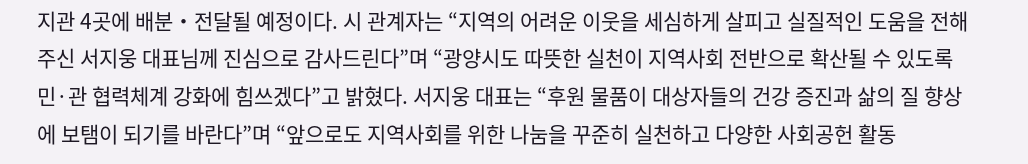지관 4곳에 배분‧전달될 예정이다. 시 관계자는 “지역의 어려운 이웃을 세심하게 살피고 실질적인 도움을 전해주신 서지웅 대표님께 진심으로 감사드린다”며 “광양시도 따뜻한 실천이 지역사회 전반으로 확산될 수 있도록 민·관 협력체계 강화에 힘쓰겠다”고 밝혔다. 서지웅 대표는 “후원 물품이 대상자들의 건강 증진과 삶의 질 향상에 보탬이 되기를 바란다”며 “앞으로도 지역사회를 위한 나눔을 꾸준히 실천하고 다양한 사회공헌 활동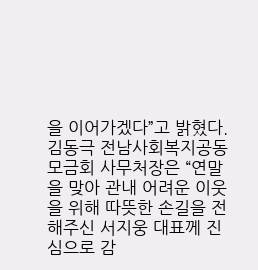을 이어가겠다”고 밝혔다. 김동극 전남사회복지공동모금회 사무처장은 “연말을 맞아 관내 어려운 이웃을 위해 따뜻한 손길을 전해주신 서지웅 대표께 진심으로 감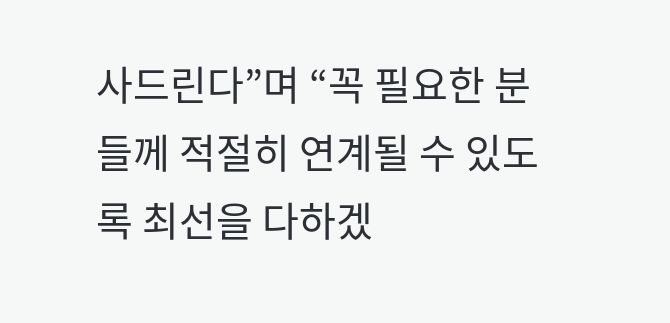사드린다”며 “꼭 필요한 분들께 적절히 연계될 수 있도록 최선을 다하겠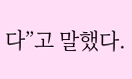다”고 말했다.